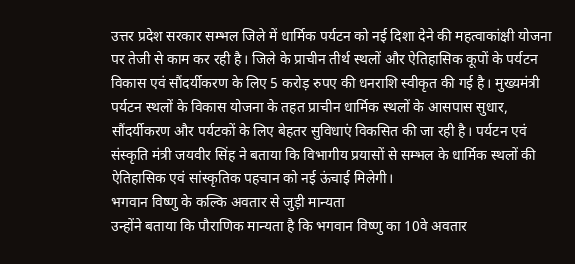उत्तर प्रदेश सरकार सम्भल जिले में धार्मिक पर्यटन को नई दिशा देने की महत्वाकांक्षी योजना पर तेजी से काम कर रही है। जिले के प्राचीन तीर्थ स्थलों और ऐतिहासिक कूपों के पर्यटन विकास एवं सौंदर्यीकरण के लिए 5 करोड़ रुपए की धनराशि स्वीकृत की गई है। मुख्यमंत्री पर्यटन स्थलों के विकास योजना के तहत प्राचीन धार्मिक स्थलों के आसपास सुधार, सौंदर्यीकरण और पर्यटकों के लिए बेहतर सुविधाएं विकसित की जा रही है। पर्यटन एवं संस्कृति मंत्री जयवीर सिंह ने बताया कि विभागीय प्रयासों से सम्भल के धार्मिक स्थलों की ऐतिहासिक एवं सांस्कृतिक पहचान को नई ऊंचाई मिलेगी।
भगवान विष्णु के कल्कि अवतार से जुड़ी मान्यता
उन्होंने बताया कि पौराणिक मान्यता है कि भगवान विष्णु का 10वे अवतार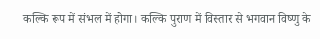कल्कि रूप में संभल में होगा। कल्कि पुराण में विस्तार से भगवान विष्णु के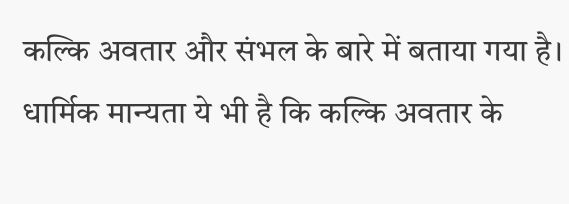कल्कि अवतार और संभल के बारे में बताया गया है। धार्मिक मान्यता ये भी है कि कल्कि अवतार के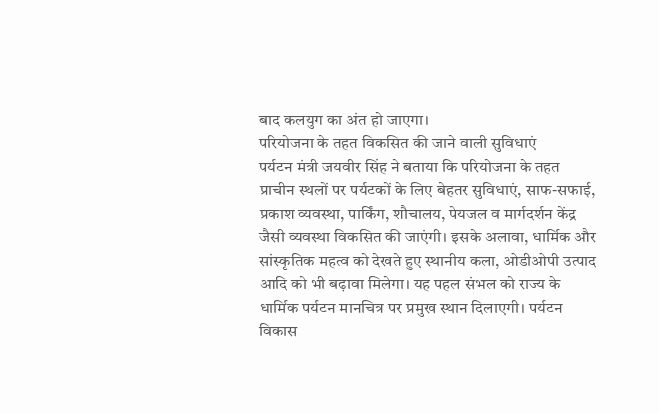बाद कलयुग का अंत हो जाएगा।
परियोजना के तहत विकसित की जाने वाली सुविधाएं
पर्यटन मंत्री जयवीर सिंह ने बताया कि परियोजना के तहत प्राचीन स्थलों पर पर्यटकों के लिए बेहतर सुविधाएं, साफ-सफाई, प्रकाश व्यवस्था, पार्किंग, शौचालय, पेयजल व मार्गदर्शन केंद्र जैसी व्यवस्था विकसित की जाएंगी। इसके अलावा, धार्मिक और सांस्कृतिक महत्व को देखते हुए स्थानीय कला, ओडीओपी उत्पाद आदि को भी बढ़ावा मिलेगा। यह पहल संभल को राज्य के धार्मिक पर्यटन मानचित्र पर प्रमुख स्थान दिलाएगी। पर्यटन विकास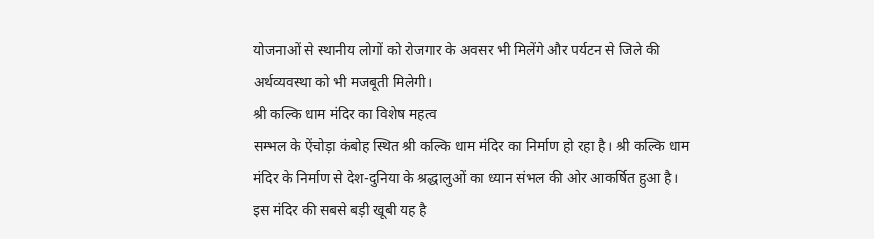योजनाओं से स्थानीय लोगों को रोजगार के अवसर भी मिलेंगे और पर्यटन से जिले की अर्थव्यवस्था को भी मजबूती मिलेगी।
श्री कल्कि धाम मंदिर का विशेष महत्व
सम्भल के ऐंचोड़ा कंबोह स्थित श्री कल्कि धाम मंदिर का निर्माण हो रहा है। श्री कल्कि धाम मंदिर के निर्माण से देश-दुनिया के श्रद्धालुओं का ध्यान संभल की ओर आकर्षित हुआ है। इस मंदिर की सबसे बड़ी खूबी यह है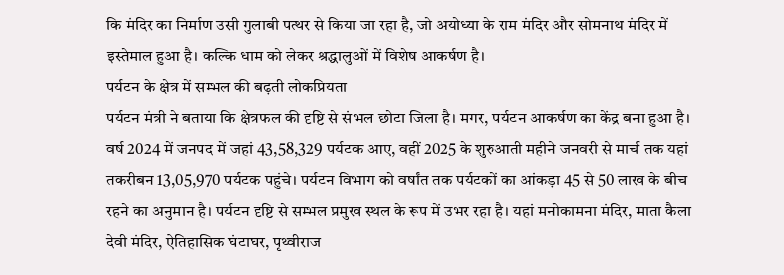कि मंदिर का निर्माण उसी गुलाबी पत्थर से किया जा रहा है, जो अयोध्या के राम मंदिर और सोमनाथ मंदिर में इस्तेमाल हुआ है। कल्कि धाम को लेकर श्रद्धालुओं में विशेष आकर्षण है।
पर्यटन के क्षेत्र में सम्भल की बढ़ती लोकप्रियता
पर्यटन मंत्री ने बताया कि क्षेत्रफल की दृष्टि से संभल छोटा जिला है। मगर, पर्यटन आकर्षण का केंद्र बना हुआ है। वर्ष 2024 में जनपद में जहां 43,58,329 पर्यटक आए, वहीं 2025 के शुरुआती महीने जनवरी से मार्च तक यहां तकरीबन 13,05,970 पर्यटक पहुंचे। पर्यटन विभाग को वर्षांत तक पर्यटकों का आंकड़ा 45 से 50 लाख के बीच रहने का अनुमान है। पर्यटन दृष्टि से सम्भल प्रमुख स्थल के रूप में उभर रहा है। यहां मनोकामना मंदिर, माता कैला देवी मंदिर, ऐतिहासिक घंटाघर, पृथ्वीराज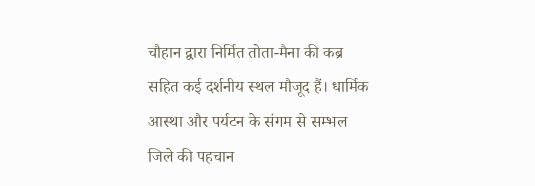चौहान द्वारा निर्मित तोता-मैना की कब्र सहित कई दर्शनीय स्थल मौजूद हैं। धार्मिक आस्था और पर्यटन के संगम से सम्भल जिले की पहचान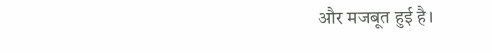और मजबूत हुई है।